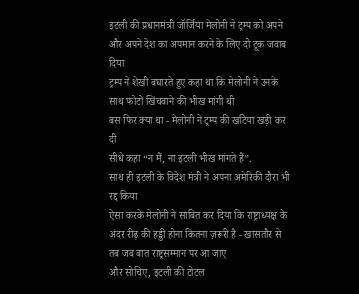इटली की प्रधानमंत्री जॉर्जिया मेलोनी ने ट्रम्प को अपने और अपने देश का अपमान करने के लिए दो टूक जवाब दिया
ट्रम्प ने शेखी बघारते हुए कहा था कि मेलोनी ने उनके साथ फोटो खिंचवाने की भीख मांगी थी
बस फिर क्या था - मेलोनी ने ट्रम्प की खटिया खड़ी कर दी
सीधे कहा “न मैं, ना इटली भीख मांगते हैं”.
साथ ही इटली के विदेश मंत्री ने अपना अमेरिकी दौरा भी रद्द किया
ऐसा करके मेलोनी ने साबित कर दिया कि राष्ट्राध्यक्ष के अंदर रीढ़ की हड्डी होना कितना ज़रूरी है - खासतौर से तब जब बात राष्ट्रसम्मान पर आ जाए
और सोचिए, इटली की टोटल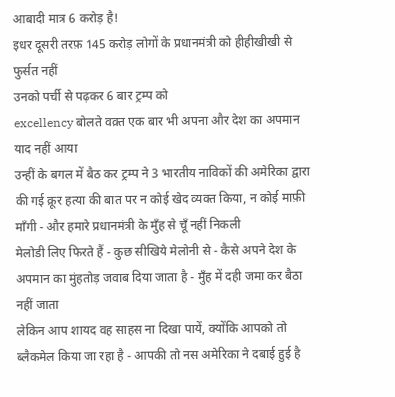आबादी मात्र 6 करोड़ है!
इधर दूसरी तरफ़ 145 करोड़ लोगों के प्रधानमंत्री को हीहीखीखी से फुर्सत नहीं
उनको पर्ची से पढ़कर 6 बार ट्रम्प को
excellency बोलते वक़्त एक बार भी अपना और देश का अपमान याद नहीं आया
उन्हीं के बगल में बैठ कर ट्रम्प ने 3 भारतीय नाविकों की अमेरिका द्वारा की गई क्रूर हत्या की बात पर न कोई खेद व्यक्त किया, न कोई माफ़ी माँगी - और हमारे प्रधानमंत्री के मुँह से चूँ नहीं निकली
मेलोडी लिए फिरते हैं - कुछ सीखिये मेलोनी से - कैसे अपने देश के अपमान का मुंहतोड़ जवाब दिया जाता है - मुँह में दही जमा कर बैठा नहीं जाता
लेकिन आप शायद वह साहस ना दिखा पायें, क्योंकि आपको तो ब्लैकमेल किया जा रहा है - आपकी तो नस अमेरिका ने दबाई हुई है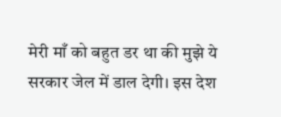मेरी माँ को बहुत डर था की मुझे ये सरकार जेल में डाल देगी। इस देश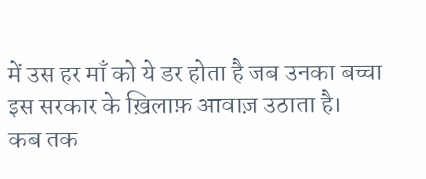में उस हर माँ को ये डर होता है जब उनका बच्चा इस सरकार के ख़िलाफ़ आवाज़ उठाता है।
कब तक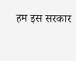हम इस सरकार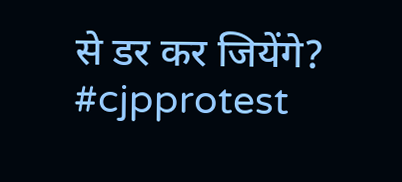से डर कर जियेंगे?
#cjpprotest